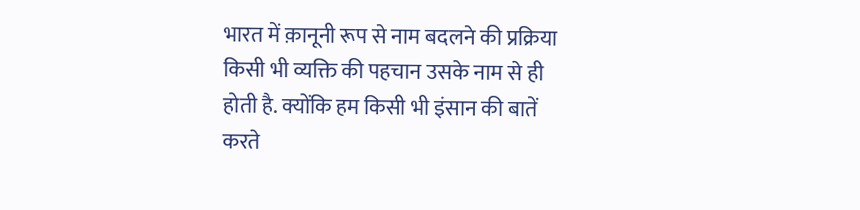भारत में क़ानूनी रूप से नाम बदलने की प्रक्रिया
किसी भी व्यक्ति की पहचान उसके नाम से ही होती है. क्योंकि हम किसी भी इंसान की बातें करते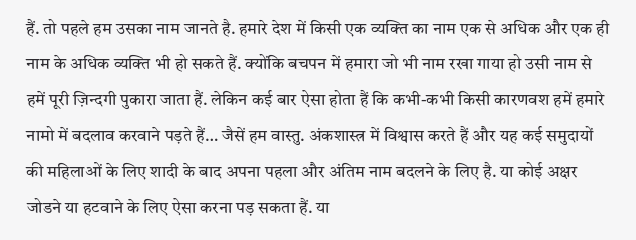हैं. तो पहले हम उसका नाम जानते है. हमारे देश में किसी एक व्यक्ति का नाम एक से अधिक और एक ही नाम के अधिक व्यक्ति भी हो सकते हैं. क्योंकि बचपन में हमारा जो भी नाम रखा गाया हो उसी नाम से हमें पूरी ज़िन्दगी पुकारा जाता हैं. लेकिन कई बार ऐसा होता हैं कि कभी-कभी किसी कारणवश हमें हमारे नामो में बदलाव करवाने पड़ते हैं… जैसें हम वास्तु. अंकशास्त्र में विश्वास करते हैं और यह कई समुदायों की महिलाओं के लिए शादी के बाद अपना पहला और अंतिम नाम बदलने के लिए है. या कोई अक्षर जोडने या हटवाने के लिए ऐसा करना पड़ सकता हैं. या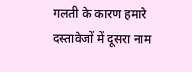गलती के कारण हमारे दस्तावेजों में दूसरा नाम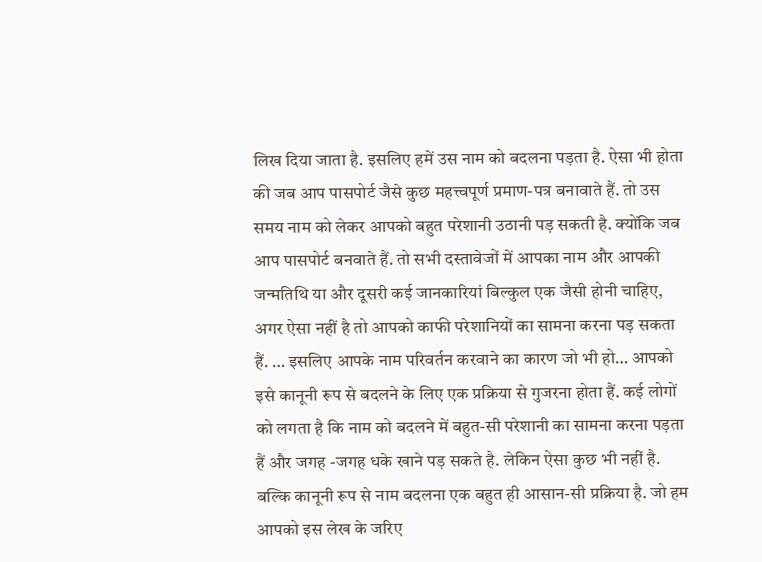लिख दिया जाता है. इसलिए हमें उस नाम को बदलना पड़ता है. ऐसा भी होता की जब आप पासपोर्ट जैसे कुछ महत्त्वपूर्ण प्रमाण-पत्र बनावाते हैं. तो उस समय नाम को लेकर आपको बहुत परेशानी उठानी पड़ सकती है. क्योंकि जब आप पासपोर्ट बनवाते हैं. तो सभी दस्तावेजों में आपका नाम और आपकी जन्मतिथि या और दूसरी कई जानकारियां बिल्कुल एक जैसी होनी चाहिए, अगर ऐसा नहीं है तो आपको काफी परेशानियों का सामना करना पड़ सकता हैं. … इसलिए आपके नाम परिवर्तन करवाने का कारण जो भी हो… आपको इसे कानूनी रूप से बदलने के लिए एक प्रक्रिया से गुजरना होता हैं. कई लोगों को लगता है कि नाम को बदलने में बहुत-सी परेशानी का सामना करना पड़ता हैं और जगह -जगह धके खाने पड़ सकते है. लेकिन ऐसा कुछ भी नहीं है. बल्कि कानूनी रूप से नाम बदलना एक बहुत ही आसान-सी प्रक्रिया है. जो हम आपको इस लेख के जरिए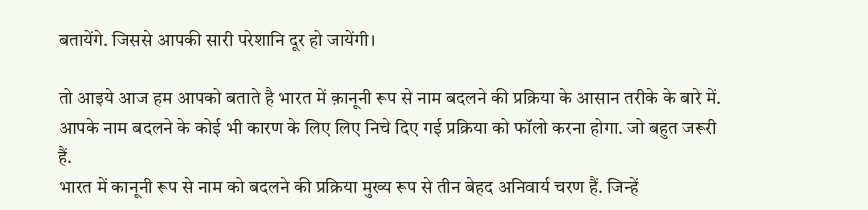बतायेंगे. जिससे आपकी सारी परेशानि दूर हो जायेंगी।

तो आइये आज हम आपको बताते है भारत में क़ानूनी रूप से नाम बदलने की प्रक्रिया के आसान तरीके के बारे में.
आपके नाम बदलने के कोई भी कारण के लिए लिए निचे दिए गई प्रक्रिया को फॉलो करना होगा. जो बहुत जरूरी हैं.
भारत में कानूनी रूप से नाम को बदलने की प्रक्रिया मुख्य रूप से तीन बेहद अनिवार्य चरण हैं. जिन्हें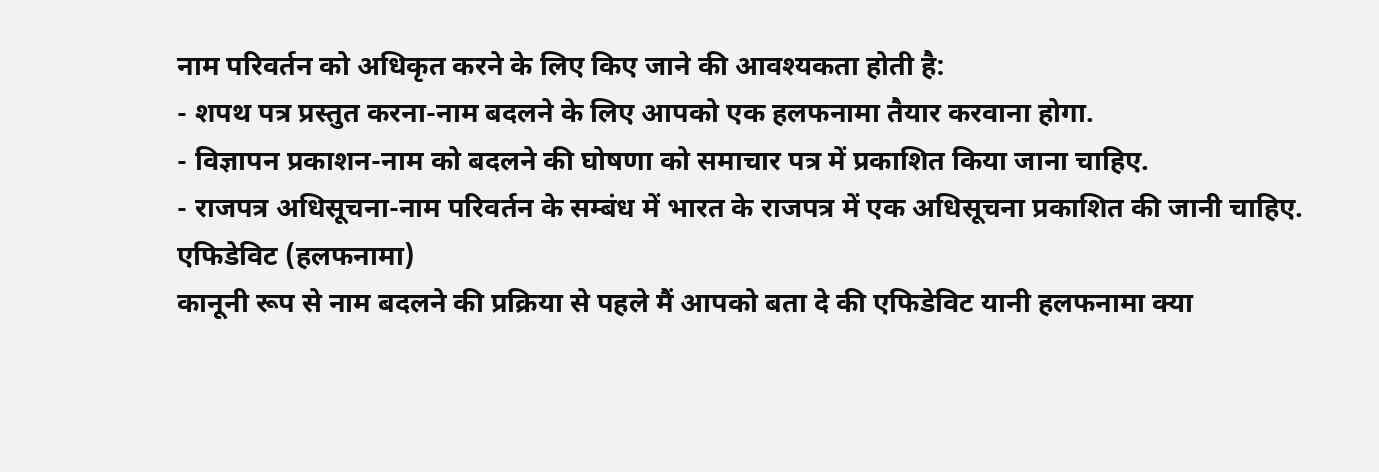नाम परिवर्तन को अधिकृत करने के लिए किए जाने की आवश्यकता होती है:
- शपथ पत्र प्रस्तुत करना-नाम बदलने के लिए आपको एक हलफनामा तैयार करवाना होगा.
- विज्ञापन प्रकाशन-नाम को बदलने की घोषणा को समाचार पत्र में प्रकाशित किया जाना चाहिए.
- राजपत्र अधिसूचना-नाम परिवर्तन के सम्बंध में भारत के राजपत्र में एक अधिसूचना प्रकाशित की जानी चाहिए.
एफिडेविट (हलफनामा)
कानूनी रूप से नाम बदलने की प्रक्रिया से पहले मैं आपको बता दे की एफिडेविट यानी हलफनामा क्या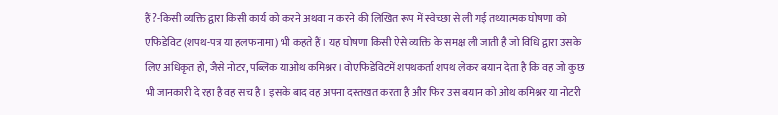हैं?-किसी व्यक्ति द्वारा किसी कार्य को करने अथवा न करने की लिखित रूप में स्वेच्छा से ली गई तथ्यात्मक घोषणा को एफिडेविट (शपथ-पत्र या हलफनामा) भी कहते हैं। यह घोषणा किसी ऐसे व्यक्ति के समक्ष ली जाती है जो विधि द्वारा उसके लिए अधिकृत हो, जैसे नोटर, पब्लिक याओथ कमिश्नर। वोएफिडेविटमें शपथकर्ता शपथ लेकर बयान देता है कि वह जो कुछ भी जानकारी दे रहा है वह सच है। इसके बाद वह अपना दस्तखत करता है और फिर उस बयान को ओथ कमिश्नर या नोटरी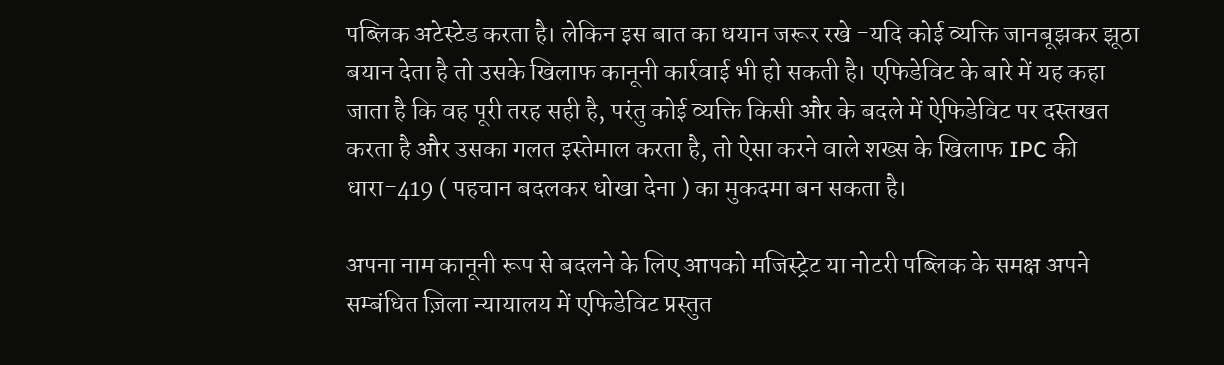पब्लिक अटेस्टेड करता है। लेकिन इस बात का धयान जरूर रखे -यदि कोई व्यक्ति जानबूझकर झूठा बयान देता है तो उसके खिलाफ कानूनी कार्रवाई भी हो सकती है। एफिडेविट के बारे में यह कहा जाता है कि वह पूरी तरह सही है, परंतु कोई व्यक्ति किसी और के बदले में ऐफिडेविट पर दस्तखत करता है और उसका गलत इस्तेमाल करता है, तो ऐसा करने वाले शख्स के खिलाफ IPC की धारा-419 ( पहचान बदलकर धोखा देना ) का मुकदमा बन सकता है।

अपना नाम कानूनी रूप से बदलने के लिए आपको मजिस्ट्रेट या नोटरी पब्लिक के समक्ष अपने सम्बंधित ज़िला न्यायालय में एफिडेविट प्रस्तुत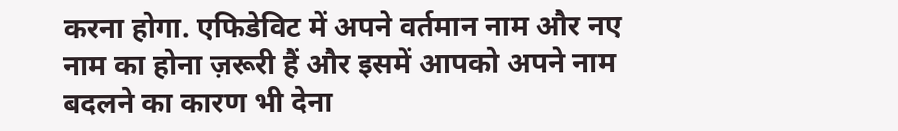करना होगा. एफिडेविट में अपने वर्तमान नाम और नए नाम का होना ज़रूरी हैं और इसमें आपको अपने नाम बदलने का कारण भी देना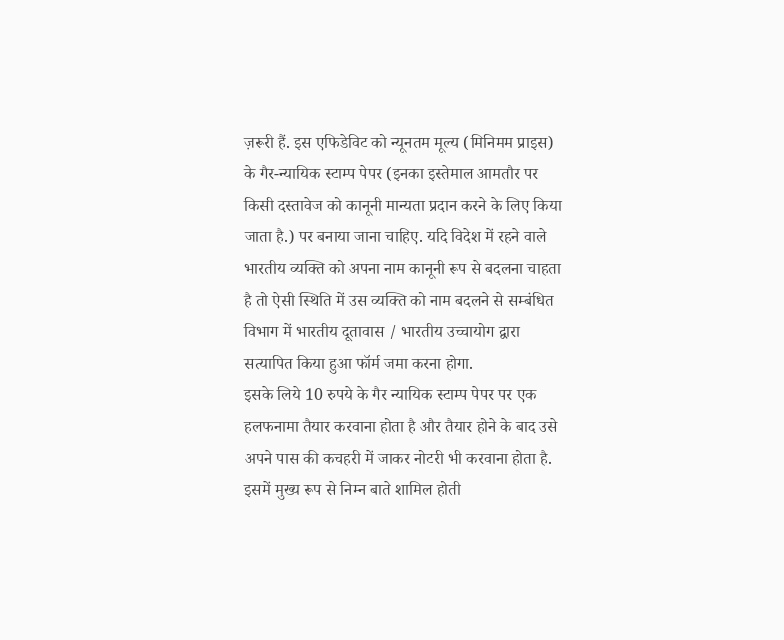ज़रूरी हैं. इस एफिडेविट को न्यूनतम मूल्य (मिनिमम प्राइस) के गैर-न्यायिक स्टाम्प पेपर (इनका इस्तेमाल आमतौर पर किसी दस्तावेज को कानूनी मान्यता प्रदान करने के लिए किया जाता है.) पर बनाया जाना चाहिए. यदि विदेश में रहने वाले भारतीय व्यक्ति को अपना नाम कानूनी रूप से बदलना चाहता है तो ऐसी स्थिति में उस व्यक्ति को नाम बदलने से सम्बंधित विभाग में भारतीय दूतावास / भारतीय उच्चायोग द्वारा सत्यापित किया हुआ फॉर्म जमा करना होगा.
इसके लिये 10 रुपये के गैर न्यायिक स्टाम्प पेपर पर एक हलफनामा तैयार करवाना होता है और तैयार होने के बाद उसे अपने पास की कचहरी में जाकर नोटरी भी करवाना होता है.
इसमें मुख्य रूप से निम्न बाते शामिल होती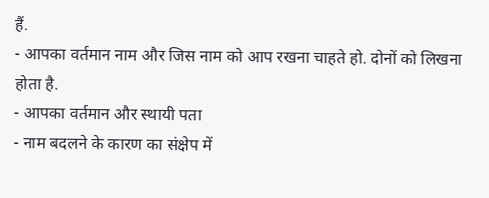हैं.
- आपका वर्तमान नाम और जिस नाम को आप रखना चाहते हो. दोनों को लिखना होता है.
- आपका वर्तमान और स्थायी पता
- नाम बदलने के कारण का संक्षेप में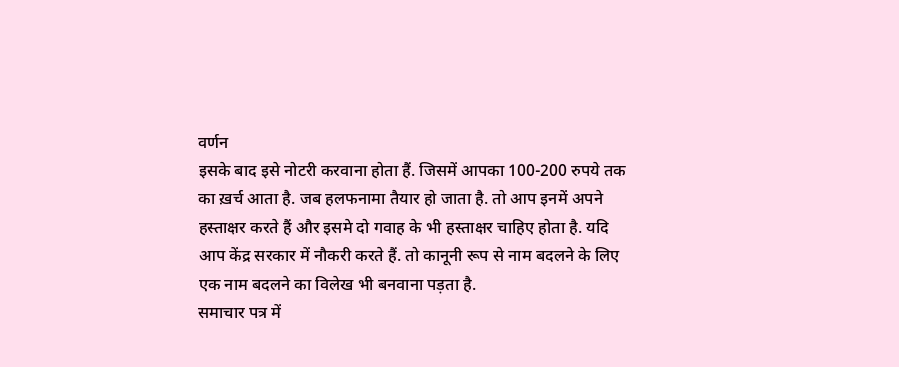वर्णन
इसके बाद इसे नोटरी करवाना होता हैं. जिसमें आपका 100-200 रुपये तक का ख़र्च आता है. जब हलफनामा तैयार हो जाता है. तो आप इनमें अपने हस्ताक्षर करते हैं और इसमे दो गवाह के भी हस्ताक्षर चाहिए होता है. यदि आप केंद्र सरकार में नौकरी करते हैं. तो कानूनी रूप से नाम बदलने के लिए एक नाम बदलने का विलेख भी बनवाना पड़ता है.
समाचार पत्र में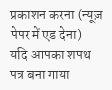प्रकाशन करना (न्यूज़ पेपर में एड देना)
यदि आपका शपथ पत्र बना गाया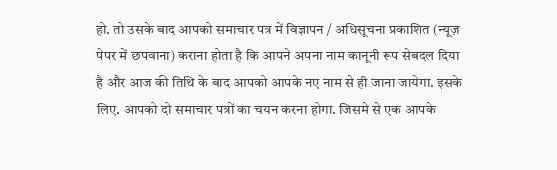हो. तो उसके बाद आपको समाचार पत्र में विज्ञापन / अधिसूचना प्रकाशित (न्यूज़ पेपर में छपवाना) कराना होता है कि आपने अपना नाम कानूनी रूप सेबदल दिया है और आज की तिथि के बाद आपको आपके नए नाम से ही जाना जायेगा. इसके लिए. आपको दो समाचार पत्रों का चयन करना होगा. जिसमे से एक आपके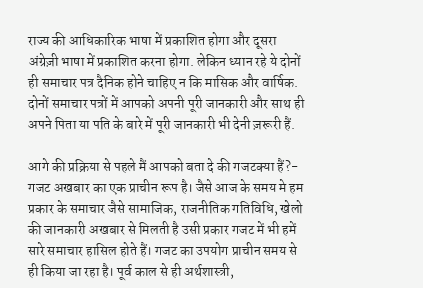राज्य की आधिकारिक भाषा में प्रकाशित होगा और दूसरा अंग्रेज़ी भाषा में प्रकाशित करना होगा. लेकिन ध्यान रहे ये दोनों ही समाचार पत्र दैनिक होने चाहिए न कि मासिक और वार्षिक. दोनों समाचार पत्रों में आपको अपनी पूरी जानकारी और साथ ही अपने पिता या पति के बारे में पूरी जानकारी भी देनी ज़रूरी हैं.

आगे की प्रक्रिया से पहले मैं आपको बता दे की गजटक्या हैं?- गजट अखबार का एक प्राचीन रूप है। जैसे आज के समय मे हम प्रकार के समाचार जैसे सामाजिक, राजनीतिक गतिविधि, खेलो की जानकारी अखबार से मिलती है उसी प्रकार गजट में भी हमें सारे समाचार हासिल होते हैं। गजट का उपयोग प्राचीन समय से ही किया जा रहा है। पूर्व काल से ही अर्थशास्त्री,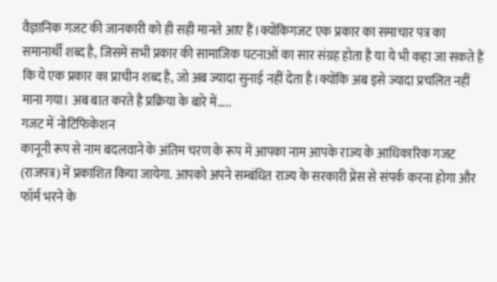वैज्ञानिक गजट की जानकारी को ही सही मानते आए हैं।क्योंकिगजट एक प्रकार का समाचार पत्र का समानार्थी शब्द है, जिसमें सभी प्रकार की सामाजिक घटनाओं का सार संग्रह होता है या ये भी कहा जा सकते हैं कि ये एक प्रकार का प्राचीन शब्द है, जो अब ज्यादा सुनाई नहीं देता है।क्योंकि अब इसे ज्यादा प्रचलित नहीं माना गया। अब बात करते है प्रक्रिया के बारे में…..
गजट में नोटिफिकेशन
कानूनी रूप से नाम बदलवाने के अंतिम चरण के रूप में आपका नाम आपके राज्य के आधिकारिक गजट (राजपत्र) में प्रकाशित किया जायेगा. आपको अपने सम्बंधित राज्य के सरकारी प्रेस से संपर्क करना होगा और फॉर्म भरने के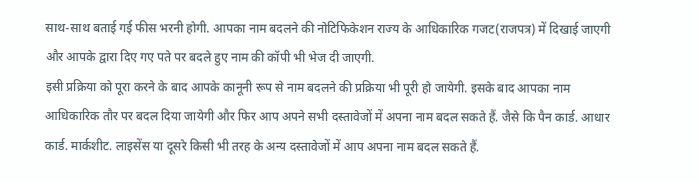साथ-साथ बताई गई फीस भरनी होगी. आपका नाम बदलने की नोटिफिकेशन राज्य के आधिकारिक गजट(राजपत्र) में दिखाई जाएगी और आपके द्वारा दिए गए पते पर बदले हुए नाम की कॉपी भी भेज दी जाएगी.
इसी प्रक्रिया को पूरा करने के बाद आपके कानूनी रूप से नाम बदलने की प्रक्रिया भी पूरी हो जायेगी. इसके बाद आपका नाम आधिकारिक तौर पर बदल दिया जायेगी और फिर आप अपने सभी दस्तावेजों में अपना नाम बदल सकते हैं. जैसे कि पैन कार्ड. आधार कार्ड. मार्कशीट. लाइसेंस या दूसरे किसी भी तरह के अन्य दस्तावेजों में आप अपना नाम बदल सकते हैं.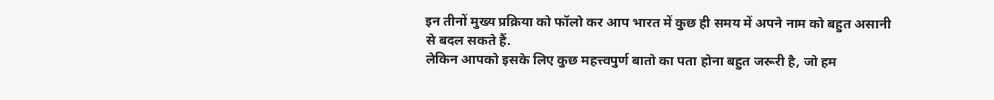इन तीनों मुख्य प्रक्रिया को फॉलो कर आप भारत में कुछ ही समय में अपने नाम को बहुत असानी से बदल सकते हैं.
लेकिन आपको इसके लिए कुछ महत्त्वपुर्ण बातो का पता होना बहुत जरूरी है, जो हम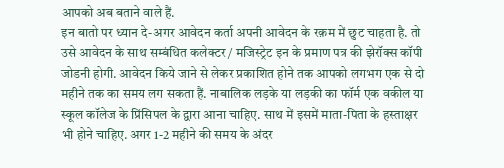आपको अब बताने वाले हैं.
इन बातो पर ध्यान दे-अगर आवेदन कर्ता अपनी आवेदन के रक़म में छुट चाहता है. तो उसे आवेदन के साथ सम्बंधित कलेक्टर / मजिस्ट्रेट इन के प्रमाण पत्र की झेरॉक्स कॉपी जोडनी होगी. आवेदन किये जाने से लेकर प्रकाशित होने तक आपको लगभग एक से दो महीने तक का समय लग सकता हैं. नाबालिक लड़के या लड़की का फॉर्म एक वकील या स्कूल कॉलेज के प्रिंसिपल के द्वारा आना चाहिए. साथ में इसमें माता-पिता के हस्ताक्षर भी होने चाहिए. अगर 1-2 महीने की समय के अंदर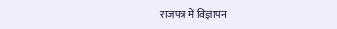राजपत्र में विज्ञापन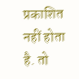प्रकाशित नहीं होता है. तो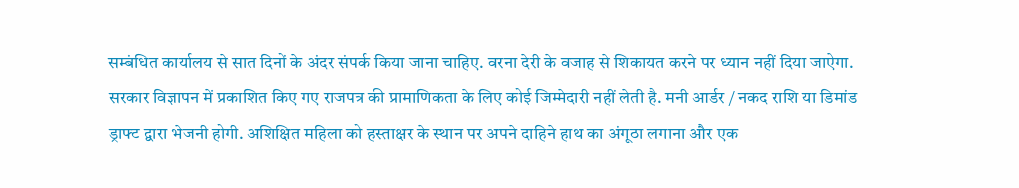सम्बंधित कार्यालय से सात दिनों के अंदर संपर्क किया जाना चाहिए. वरना देरी के वजाह से शिकायत करने पर ध्यान नहीं दिया जाऐगा. सरकार विज्ञापन में प्रकाशित किए गए राजपत्र की प्रामाणिकता के लिए कोई जिम्मेदारी नहीं लेती है. मनी आर्डर / नकद राशि या डिमांड ड्राफ्ट द्वारा भेजनी होगी. अशिक्षित महिला को हस्ताक्षर के स्थान पर अपने दाहिने हाथ का अंगूठा लगाना और एक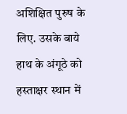अशिक्षित पुरुष के लिए. उसके बाये हाथ के अंगूठे को हस्ताक्षर स्थान में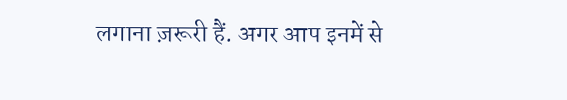लगाना ज़रूरी हैं. अगर आप इनमें से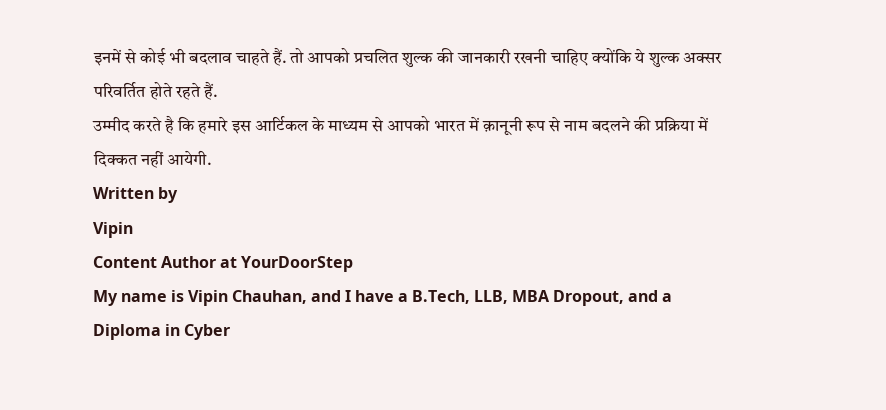इनमें से कोई भी बदलाव चाहते हैं. तो आपको प्रचलित शुल्क की जानकारी रखनी चाहिए क्योंकि ये शुल्क अक्सर परिवर्तित होते रहते हैं.
उम्मीद करते है कि हमारे इस आर्टिकल के माध्यम से आपको भारत में क़ानूनी रूप से नाम बदलने की प्रक्रिया में दिक्कत नहीं आयेगी.
Written by
Vipin
Content Author at YourDoorStep
My name is Vipin Chauhan, and I have a B.Tech, LLB, MBA Dropout, and a Diploma in Cyber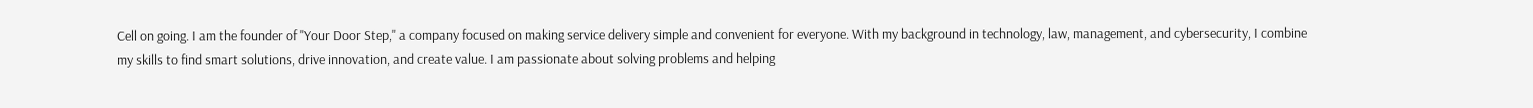Cell on going. I am the founder of "Your Door Step," a company focused on making service delivery simple and convenient for everyone. With my background in technology, law, management, and cybersecurity, I combine my skills to find smart solutions, drive innovation, and create value. I am passionate about solving problems and helping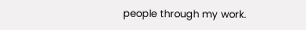people through my work.